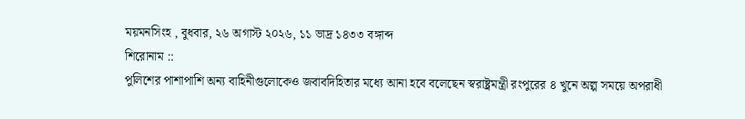ময়মনসিংহ , বুধবার, ২৬ অগাস্ট ২০২৬, ১১ ভাদ্র ১৪৩৩ বঙ্গাব্দ
শিরোনাম ::
পুলিশের পাশাপাশি অন্য বাহিনীগুলোকেও জবাবদিহিতার মধ্যে আনা হবে বলেছেন স্বরাষ্ট্রমন্ত্রী রংপুরের ৪ খুনে অল্প সময়ে অপরাধী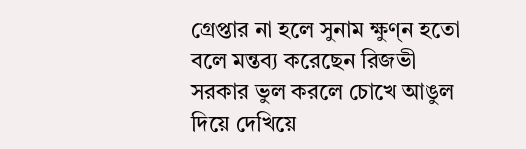গ্রেপ্তার না হলে সুনাম ক্ষুণ্ন হতো বলে মন্তব্য করেছেন রিজভী সরকার ভুল করলে চোখে আঙুল দিয়ে দেখিয়ে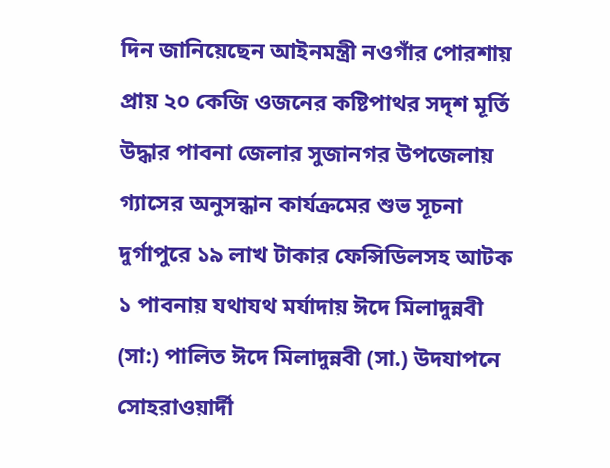দিন জানিয়েছেন আইনমন্ত্রী নওগাঁর পোরশায় প্রায় ২০ কেজি ওজনের কষ্টিপাথর সদৃশ মূর্তি উদ্ধার পাবনা জেলার সুজানগর উপজেলায় গ্যাসের অনুসন্ধান কার্যক্রমের শুভ সূচনা দুর্গাপুরে ১৯ লাখ টাকার ফেন্সিডিলসহ আটক ১ পাবনায় যথাযথ মর্যাদায় ঈদে মিলাদুন্নবী (সা:) পালিত ঈদে মিলাদুন্নবী (সা.) উদযাপনে সোহরাওয়ার্দী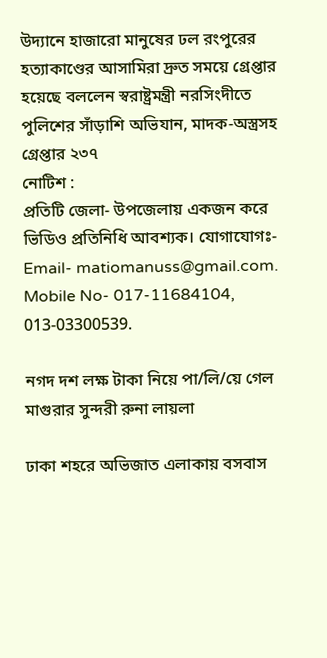উদ্যানে হাজারো মানুষের ঢল রংপুরের হত্যাকাণ্ডের আসামিরা দ্রুত সময়ে গ্রেপ্তার হয়েছে বললেন স্বরাষ্ট্রমন্ত্রী নরসিংদীতে পুলিশের সাঁড়াশি অভিযান, মাদক-অস্ত্রসহ গ্রেপ্তার ২৩৭
নোটিশ :
প্রতিটি জেলা- উপজেলায় একজন করে ভিডিও প্রতিনিধি আবশ্যক। যোগাযোগঃ- Email- matiomanuss@gmail.com. Mobile No- 017-11684104, 013-03300539.

নগদ দশ লক্ষ টাকা নিয়ে পা/লি/য়ে গেল মাগুরার সুন্দরী রুনা লায়লা

ঢাকা শহরে অভিজাত এলাকায় বসবাস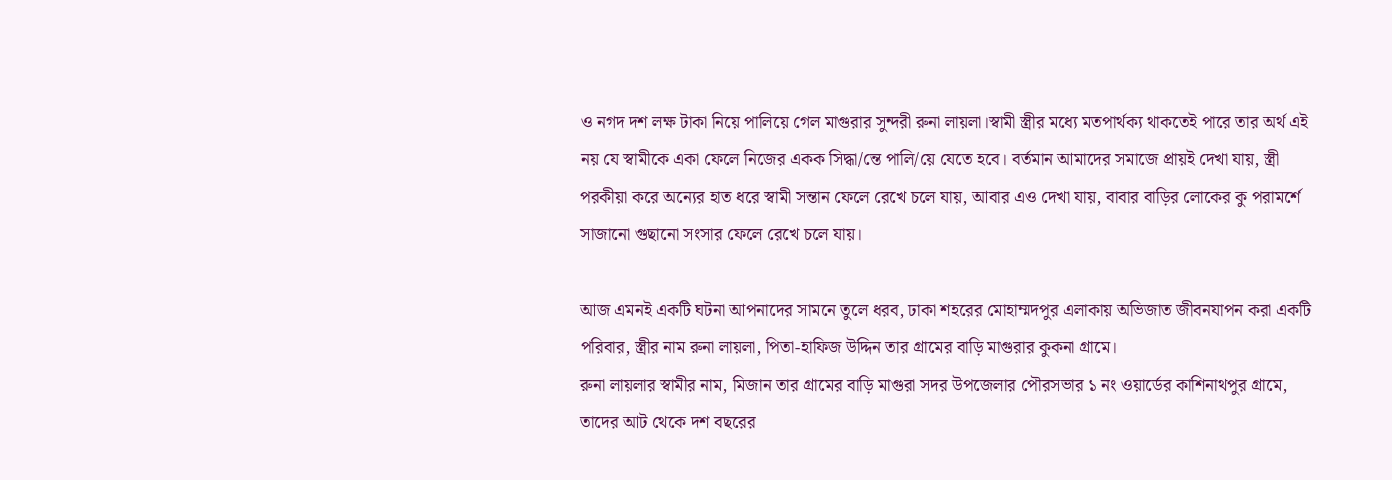ও নগদ দশ লক্ষ টাকা নিয়ে পালিয়ে গেল মাগুরার সুন্দরী রুনা লায়লা।স্বামী স্ত্রীর মধ্যে মতপার্থক্য থাকতেই পারে তার অর্থ এই নয় যে স্বামীকে একা ফেলে নিজের একক সিদ্ধা/ন্তে পালি/য়ে যেতে হবে। বর্তমান আমাদের সমাজে প্রায়ই দেখা যায়, স্ত্রী পরকীয়া করে অন্যের হাত ধরে স্বামী সন্তান ফেলে রেখে চলে যায়, আবার এও দেখা যায়, বাবার বাড়ির লোকের কু পরামর্শে সাজানো গুছানো সংসার ফেলে রেখে চলে যায়।

আজ এমনই একটি ঘটনা আপনাদের সামনে তুলে ধরব, ঢাকা শহরের মোহাম্মদপুর এলাকায় অভিজাত জীবনযাপন করা একটি পরিবার, স্ত্রীর নাম রুনা লায়লা, পিতা-হাফিজ উদ্দিন তার গ্রামের বাড়ি মাগুরার কুকনা গ্রামে।
রুনা লায়লার স্বামীর নাম, মিজান তার গ্রামের বাড়ি মাগুরা সদর উপজেলার পৌরসভার ১ নং ওয়ার্ডের কাশিনাথপুর গ্রামে, তাদের আট থেকে দশ বছরের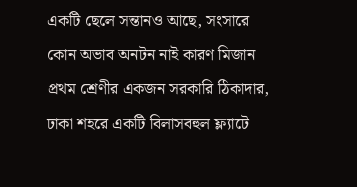একটি ছেলে সন্তানও আছে, সংসারে কোন অভাব অনটন নাই কারণ মিজান প্রথম শ্রেণীর একজন সরকারি ঠিকাদার, ঢাকা শহরে একটি বিলাসবহুল ফ্ল্যাটে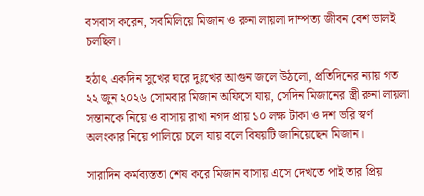বসবাস করেন, সবমিলিয়ে মিজান ও রুনা লায়লা দাম্পত্য জীবন বেশ ভালই চলছিল।

হঠাৎ একদিন সুখের ঘরে দুঃখের আগুন জলে উঠলো, প্রতিদিনের ন্যায় গত ২২ জুন ২০২৬ সোমবার মিজান অফিসে যায়, সেদিন মিজানের স্ত্রী রুনা লায়লা সন্তানকে নিয়ে ও বাসায় রাখা নগদ প্রায় ১০ লক্ষ টাকা ও দশ ভরি স্বর্ণ অলংকার নিয়ে পালিয়ে চলে যায় বলে বিষয়টি জানিয়েছেন মিজান।

সারাদিন কর্মব্যস্ততা শেষ করে মিজান বাসায় এসে দেখতে পাই তার প্রিয়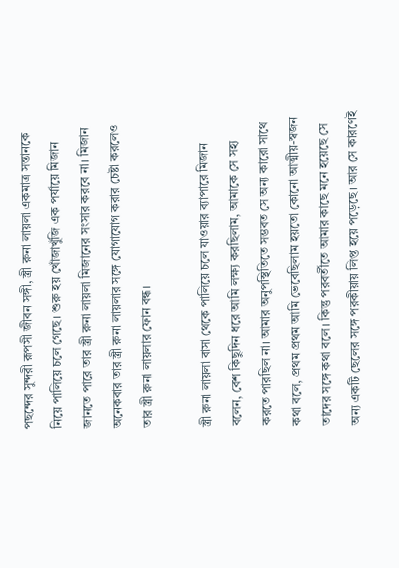পছন্দের সুন্দরী রূপসী জীবন সঙ্গী, স্ত্রী রুনা লায়লা একমাত্র সন্তানকে নিয়ে পালিয়ে চলে গেছে। শুরু হয় খোঁজাখুঁজি এক পর্যায়ে মিজান জানতে পারে তার স্ত্রী রুনা লায়লা মিজানের সংসার করবে না। মিজান অনেকবার তার স্ত্রী রুনা লায়লার সঙ্গে যোগাযোগ করার চেষ্টা করলেও তার স্ত্রী রুনা লায়লার ফোন বন্ধ।

স্ত্রী রুনা লায়লা বাসা থেকে পালিয়ে চলে যাওয়ার ব্যাপারে মিজান বলেন, বেশ কিছুদিন ধরে আমি লক্ষ্য করছিলাম, আমাকে সে সহ্য করতে পারছিল না। আমার অনুপস্থিতিতে সম্ভবত সে অন্য কারো সাথে কথা বলে, প্রথম প্রথম আমি ভেবেছিলাম হয়তো কোনো আত্মীয়-স্বজন তাদের সঙ্গে কথা বলে। কিন্তু পরবর্তীতে আমার কাছে মনে হয়েছে সে অন্য একটি ছেলের সঙ্গে পরকীয়ায় লিপ্ত হয়ে পড়েছে। আর সে কারণেই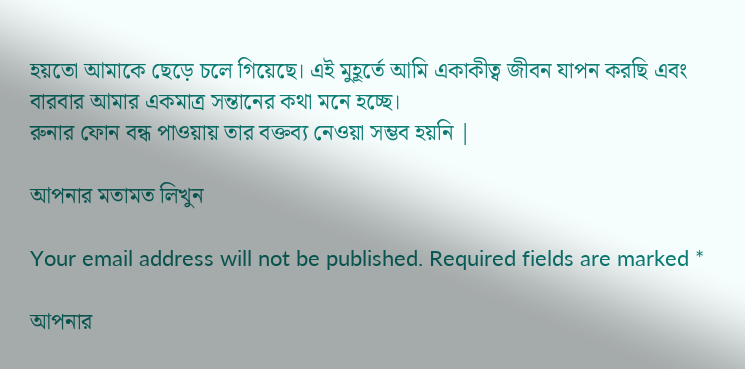হয়তো আমাকে ছেড়ে চলে গিয়েছে। এই মুহূর্তে আমি একাকীত্ব জীবন যাপন করছি এবং বারবার আমার একমাত্র সন্তানের কথা মনে হচ্ছে।
রুনার ফোন বন্ধ পাওয়ায় তার বক্তব্য নেওয়া সম্ভব হয়নি |

আপনার মতামত লিখুন

Your email address will not be published. Required fields are marked *

আপনার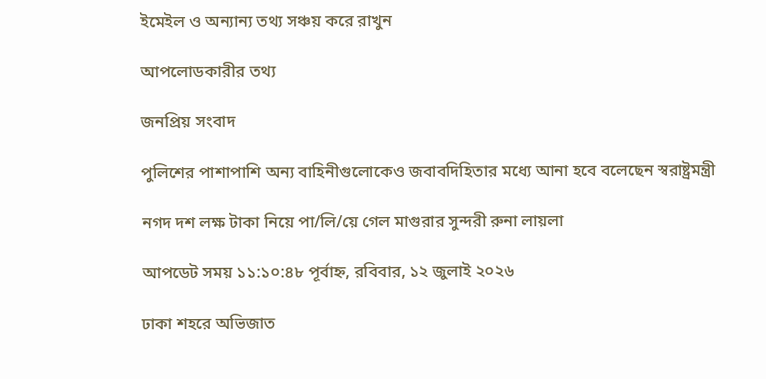ইমেইল ও অন্যান্য তথ্য সঞ্চয় করে রাখুন

আপলোডকারীর তথ্য

জনপ্রিয় সংবাদ

পুলিশের পাশাপাশি অন্য বাহিনীগুলোকেও জবাবদিহিতার মধ্যে আনা হবে বলেছেন স্বরাষ্ট্রমন্ত্রী

নগদ দশ লক্ষ টাকা নিয়ে পা/লি/য়ে গেল মাগুরার সুন্দরী রুনা লায়লা

আপডেট সময় ১১:১০:৪৮ পূর্বাহ্ন, রবিবার, ১২ জুলাই ২০২৬

ঢাকা শহরে অভিজাত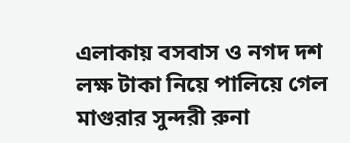এলাকায় বসবাস ও নগদ দশ লক্ষ টাকা নিয়ে পালিয়ে গেল মাগুরার সুন্দরী রুনা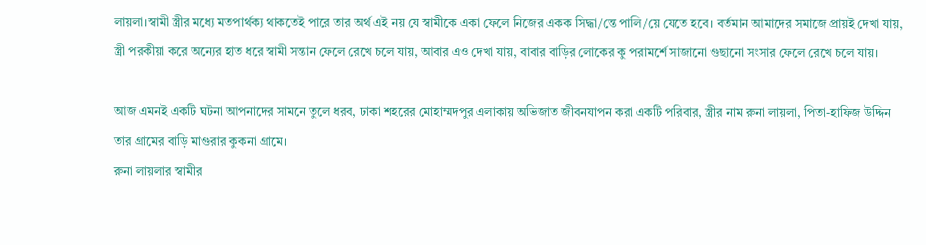লায়লা।স্বামী স্ত্রীর মধ্যে মতপার্থক্য থাকতেই পারে তার অর্থ এই নয় যে স্বামীকে একা ফেলে নিজের একক সিদ্ধা/ন্তে পালি/য়ে যেতে হবে। বর্তমান আমাদের সমাজে প্রায়ই দেখা যায়, স্ত্রী পরকীয়া করে অন্যের হাত ধরে স্বামী সন্তান ফেলে রেখে চলে যায়, আবার এও দেখা যায়, বাবার বাড়ির লোকের কু পরামর্শে সাজানো গুছানো সংসার ফেলে রেখে চলে যায়।

আজ এমনই একটি ঘটনা আপনাদের সামনে তুলে ধরব, ঢাকা শহরের মোহাম্মদপুর এলাকায় অভিজাত জীবনযাপন করা একটি পরিবার, স্ত্রীর নাম রুনা লায়লা, পিতা-হাফিজ উদ্দিন তার গ্রামের বাড়ি মাগুরার কুকনা গ্রামে।
রুনা লায়লার স্বামীর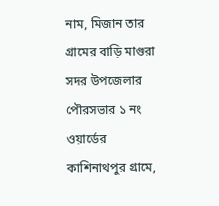নাম, মিজান তার গ্রামের বাড়ি মাগুরা সদর উপজেলার পৌরসভার ১ নং ওয়ার্ডের কাশিনাথপুর গ্রামে,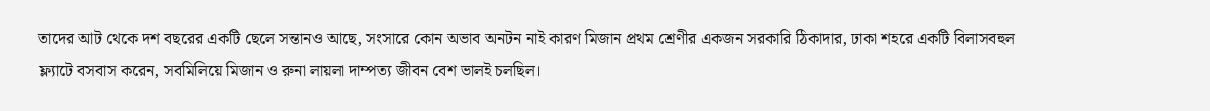তাদের আট থেকে দশ বছরের একটি ছেলে সন্তানও আছে, সংসারে কোন অভাব অনটন নাই কারণ মিজান প্রথম শ্রেণীর একজন সরকারি ঠিকাদার, ঢাকা শহরে একটি বিলাসবহুল ফ্ল্যাটে বসবাস করেন, সবমিলিয়ে মিজান ও রুনা লায়লা দাম্পত্য জীবন বেশ ভালই চলছিল।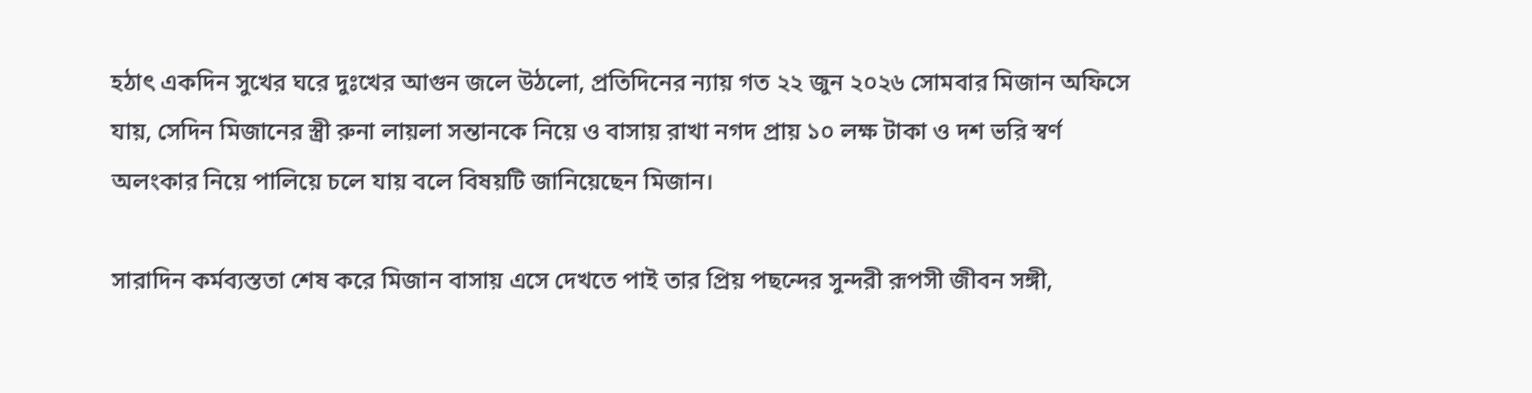হঠাৎ একদিন সুখের ঘরে দুঃখের আগুন জলে উঠলো, প্রতিদিনের ন্যায় গত ২২ জুন ২০২৬ সোমবার মিজান অফিসে যায়, সেদিন মিজানের স্ত্রী রুনা লায়লা সন্তানকে নিয়ে ও বাসায় রাখা নগদ প্রায় ১০ লক্ষ টাকা ও দশ ভরি স্বর্ণ অলংকার নিয়ে পালিয়ে চলে যায় বলে বিষয়টি জানিয়েছেন মিজান।

সারাদিন কর্মব্যস্ততা শেষ করে মিজান বাসায় এসে দেখতে পাই তার প্রিয় পছন্দের সুন্দরী রূপসী জীবন সঙ্গী,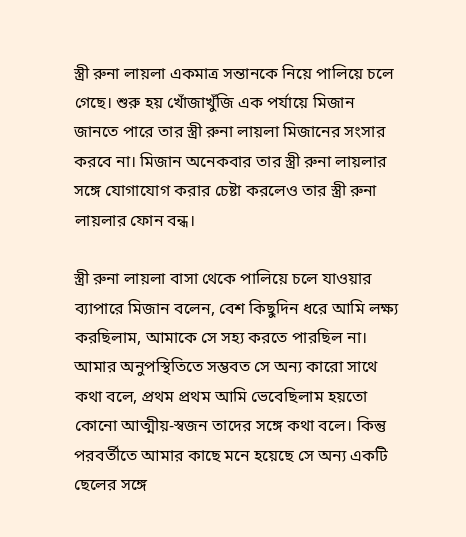স্ত্রী রুনা লায়লা একমাত্র সন্তানকে নিয়ে পালিয়ে চলে গেছে। শুরু হয় খোঁজাখুঁজি এক পর্যায়ে মিজান জানতে পারে তার স্ত্রী রুনা লায়লা মিজানের সংসার করবে না। মিজান অনেকবার তার স্ত্রী রুনা লায়লার সঙ্গে যোগাযোগ করার চেষ্টা করলেও তার স্ত্রী রুনা লায়লার ফোন বন্ধ।

স্ত্রী রুনা লায়লা বাসা থেকে পালিয়ে চলে যাওয়ার ব্যাপারে মিজান বলেন, বেশ কিছুদিন ধরে আমি লক্ষ্য করছিলাম, আমাকে সে সহ্য করতে পারছিল না। আমার অনুপস্থিতিতে সম্ভবত সে অন্য কারো সাথে কথা বলে, প্রথম প্রথম আমি ভেবেছিলাম হয়তো কোনো আত্মীয়-স্বজন তাদের সঙ্গে কথা বলে। কিন্তু পরবর্তীতে আমার কাছে মনে হয়েছে সে অন্য একটি ছেলের সঙ্গে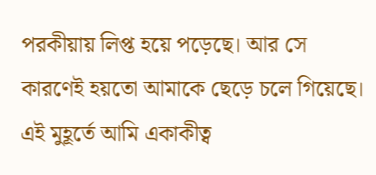পরকীয়ায় লিপ্ত হয়ে পড়েছে। আর সে কারণেই হয়তো আমাকে ছেড়ে চলে গিয়েছে। এই মুহূর্তে আমি একাকীত্ব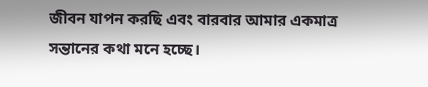জীবন যাপন করছি এবং বারবার আমার একমাত্র সন্তানের কথা মনে হচ্ছে।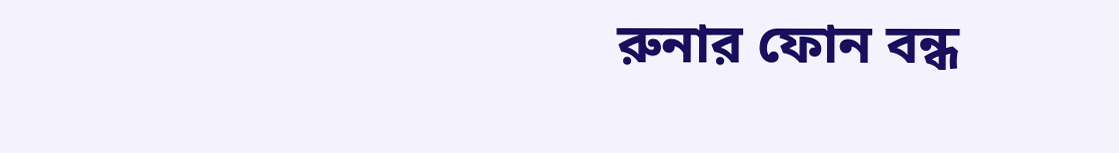রুনার ফোন বন্ধ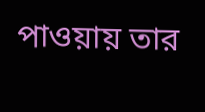পাওয়ায় তার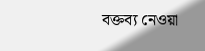বক্তব্য নেওয়া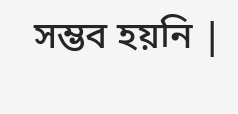সম্ভব হয়নি |